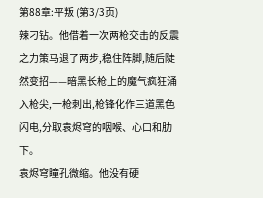第88章:平叛 (第3/3页)
辣刁钻。他借着一次两枪交击的反震之力策马退了两步,稳住阵脚,随后陡然变招——暗黑长枪上的魔气疯狂涌入枪尖,一枪刺出,枪锋化作三道黑色闪电,分取袁烬穹的咽喉、心口和肋下。
袁烬穹瞳孔微缩。他没有硬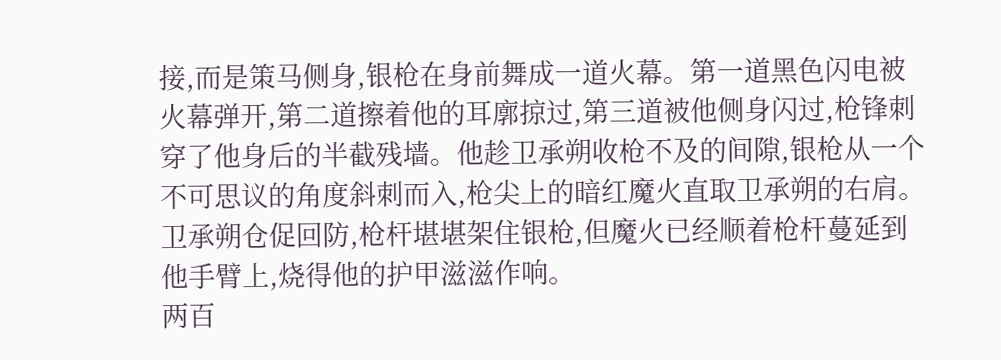接,而是策马侧身,银枪在身前舞成一道火幕。第一道黑色闪电被火幕弹开,第二道擦着他的耳廓掠过,第三道被他侧身闪过,枪锋刺穿了他身后的半截残墙。他趁卫承朔收枪不及的间隙,银枪从一个不可思议的角度斜刺而入,枪尖上的暗红魔火直取卫承朔的右肩。卫承朔仓促回防,枪杆堪堪架住银枪,但魔火已经顺着枪杆蔓延到他手臂上,烧得他的护甲滋滋作响。
两百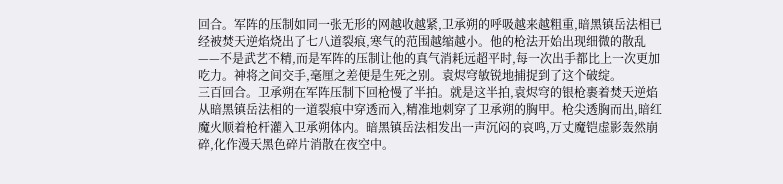回合。军阵的压制如同一张无形的网越收越紧,卫承朔的呼吸越来越粗重,暗黑镇岳法相已经被焚天逆焰烧出了七八道裂痕,寒气的范围越缩越小。他的枪法开始出现细微的散乱——不是武艺不精,而是军阵的压制让他的真气消耗远超平时,每一次出手都比上一次更加吃力。神将之间交手,毫厘之差便是生死之别。袁烬穹敏锐地捕捉到了这个破绽。
三百回合。卫承朔在军阵压制下回枪慢了半拍。就是这半拍,袁烬穹的银枪裹着焚天逆焰从暗黑镇岳法相的一道裂痕中穿透而入,精准地刺穿了卫承朔的胸甲。枪尖透胸而出,暗红魔火顺着枪杆灌入卫承朔体内。暗黑镇岳法相发出一声沉闷的哀鸣,万丈魔铠虚影轰然崩碎,化作漫天黑色碎片消散在夜空中。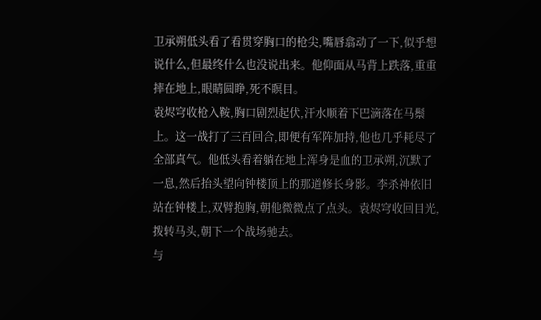卫承朔低头看了看贯穿胸口的枪尖,嘴唇翕动了一下,似乎想说什么,但最终什么也没说出来。他仰面从马背上跌落,重重摔在地上,眼睛圆睁,死不瞑目。
袁烬穹收枪入鞍,胸口剧烈起伏,汗水顺着下巴滴落在马鬃上。这一战打了三百回合,即便有军阵加持,他也几乎耗尽了全部真气。他低头看着躺在地上浑身是血的卫承朔,沉默了一息,然后抬头望向钟楼顶上的那道修长身影。李杀神依旧站在钟楼上,双臂抱胸,朝他微微点了点头。袁烬穹收回目光,拨转马头,朝下一个战场驰去。
与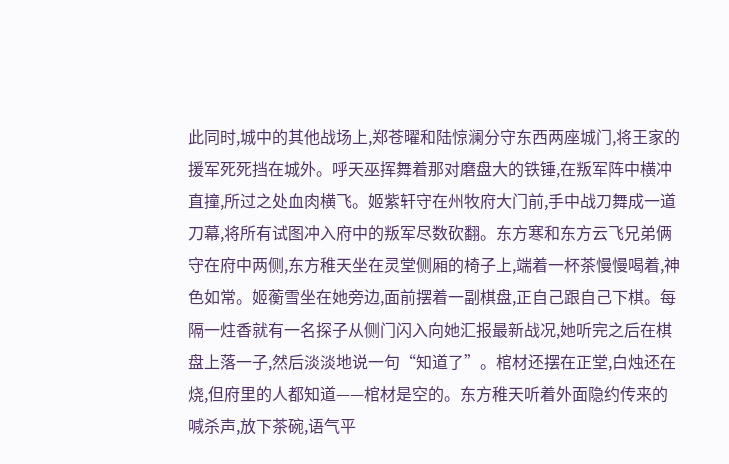此同时,城中的其他战场上,郑苍曜和陆惊澜分守东西两座城门,将王家的援军死死挡在城外。呼天巫挥舞着那对磨盘大的铁锤,在叛军阵中横冲直撞,所过之处血肉横飞。姬紫轩守在州牧府大门前,手中战刀舞成一道刀幕,将所有试图冲入府中的叛军尽数砍翻。东方寒和东方云飞兄弟俩守在府中两侧,东方稚天坐在灵堂侧厢的椅子上,端着一杯茶慢慢喝着,神色如常。姬蘅雪坐在她旁边,面前摆着一副棋盘,正自己跟自己下棋。每隔一炷香就有一名探子从侧门闪入向她汇报最新战况,她听完之后在棋盘上落一子,然后淡淡地说一句“知道了”。棺材还摆在正堂,白烛还在烧,但府里的人都知道——棺材是空的。东方稚天听着外面隐约传来的喊杀声,放下茶碗,语气平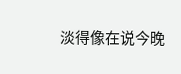淡得像在说今晚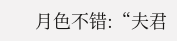月色不错:“夫君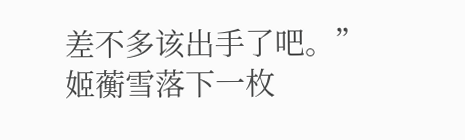差不多该出手了吧。”姬蘅雪落下一枚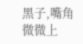黑子,嘴角微微上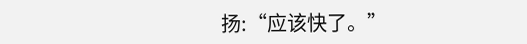扬:“应该快了。”